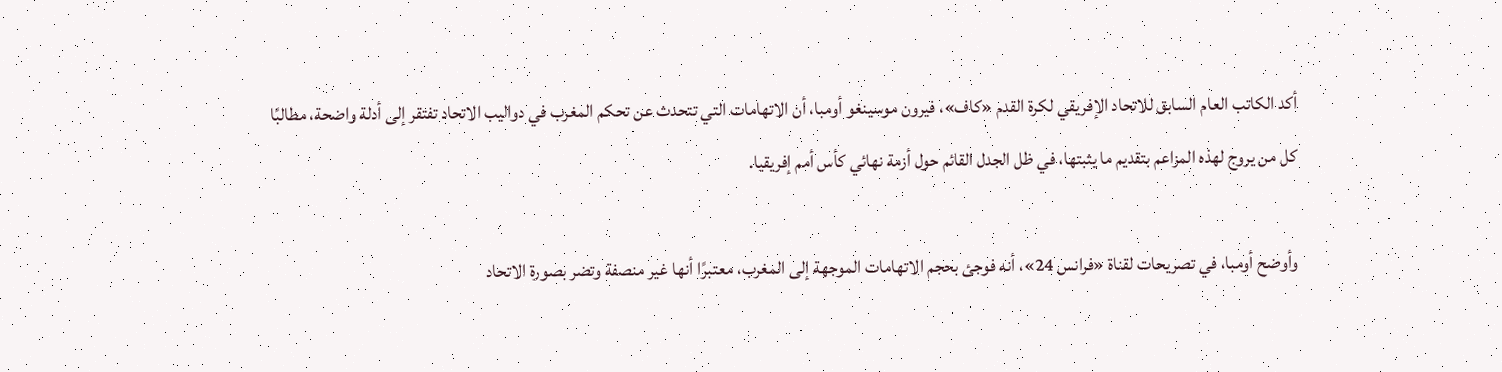أكد الكاتب العام السابق للاتحاد الإفريقي لكرة القدم «كاف»، فيرون موسينغو أومبا، أن الاتهامات التي تتحدث عن تحكم المغرب في دواليب الاتحاد تفتقر إلى أدلة واضحة، مطالبًا كل من يروج لهذه المزاعم بتقديم ما يثبتها، في ظل الجدل القائم حول أزمة نهائي كأس أمم إفريقيا.

وأوضح أومبا، في تصريحات لقناة «فرانس 24»، أنه فوجئ بحجم الاتهامات الموجهة إلى المغرب، معتبرًا أنها غير منصفة وتضر بصورة الاتحاد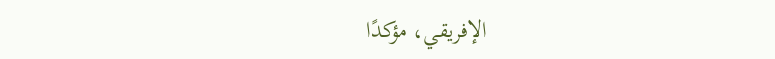الإفريقي، مؤكدًا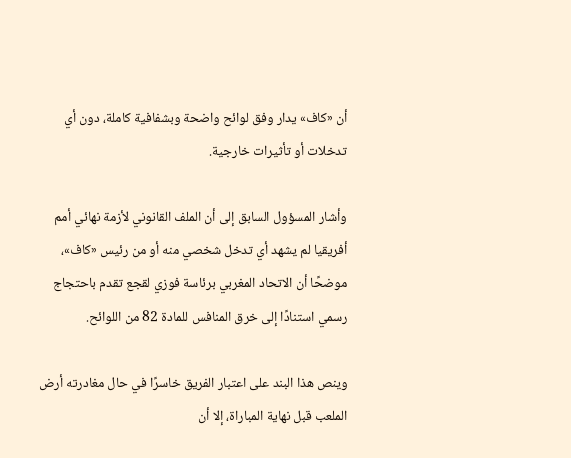أن «كاف» يدار وفق لوائح واضحة وبشفافية كاملة، دون أي تدخلات أو تأثيرات خارجية.

وأشار المسؤول السابق إلى أن الملف القانوني لأزمة نهائي أمم أفريقيا لم يشهد أي تدخل شخصي منه أو من رئيس «كاف»، موضحًا أن الاتحاد المغربي برئاسة فوزي لقجع تقدم باحتجاج رسمي استنادًا إلى خرق المنافس للمادة 82 من اللوائح.

وينص هذا البند على اعتبار الفريق خاسرًا في حال مغادرته أرض الملعب قبل نهاية المباراة، إلا أن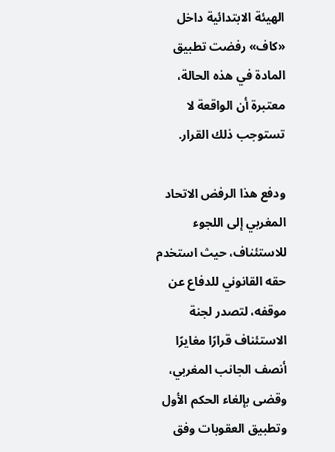الهيئة الابتدائية داخل «كاف» رفضت تطبيق المادة في هذه الحالة، معتبرة أن الواقعة لا تستوجب ذلك القرار.

ودفع هذا الرفض الاتحاد المغربي إلى اللجوء للاستئناف، حيث استخدم حقه القانوني للدفاع عن موقفه، لتصدر لجنة الاستئناف قرارًا مغايرًا أنصف الجانب المغربي، وقضى بإلغاء الحكم الأول وتطبيق العقوبات وفق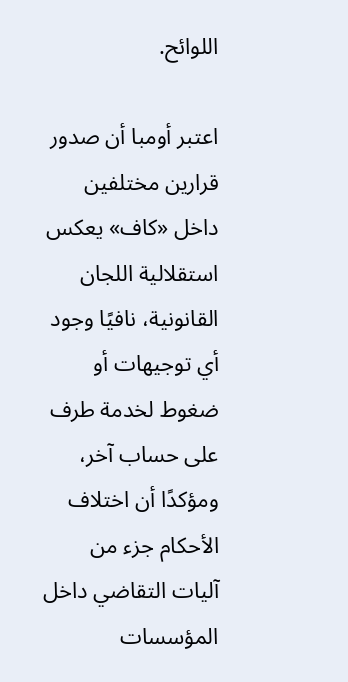اللوائح.

اعتبر أومبا أن صدور قرارين مختلفين داخل «كاف» يعكس استقلالية اللجان القانونية، نافيًا وجود أي توجيهات أو ضغوط لخدمة طرف على حساب آخر، ومؤكدًا أن اختلاف الأحكام جزء من آليات التقاضي داخل المؤسسات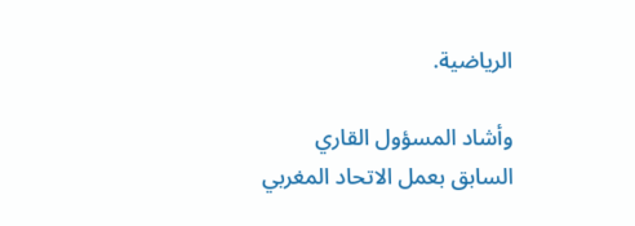الرياضية.

وأشاد المسؤول القاري السابق بعمل الاتحاد المغربي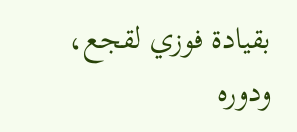بقيادة فوزي لقجع، ودوره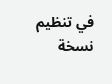في تنظيم نسخة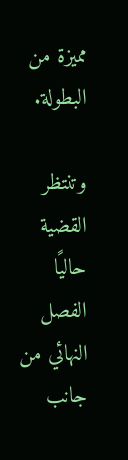مميزة من البطولة.

وتنتظر القضية حاليًا الفصل النهائي من جانب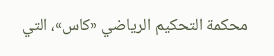محكمة التحكيم الرياضي «كاس»، التي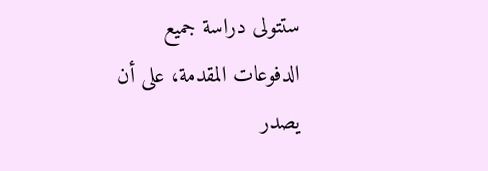ستتولى دراسة جميع الدفوعات المقدمة، على أن يصدر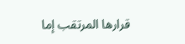قرارها المرتقب إما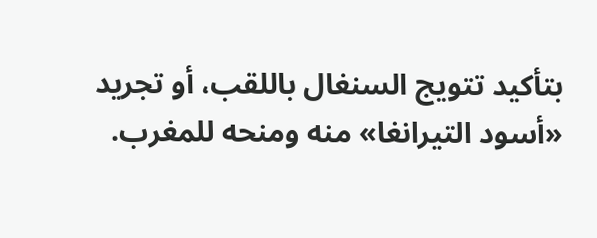بتأكيد تتويج السنغال باللقب، أو تجريد «أسود التيرانغا» منه ومنحه للمغرب.